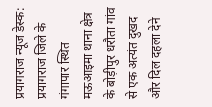प्रयागराज न्यूज डेस्क: प्रयागराज जिले के गंगापार स्थित मऊआइमा थाना क्षेत्र के बोड़ीपुर धरौता गांव से एक अत्यंत दुखद और दिल दहला देने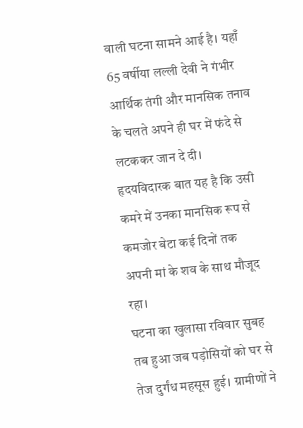वाली घटना सामने आई है। यहाँ 65 वर्षीया लल्ली देवी ने गंभीर आर्थिक तंगी और मानसिक तनाव के चलते अपने ही घर में फंदे से लटककर जान दे दी। हृदयविदारक बात यह है कि उसी कमरे में उनका मानसिक रूप से कमजोर बेटा कई दिनों तक अपनी मां के शव के साथ मौजूद रहा।
घटना का खुलासा रविवार सुबह तब हुआ जब पड़ोसियों को घर से तेज दुर्गंध महसूस हुई। ग्रामीणों ने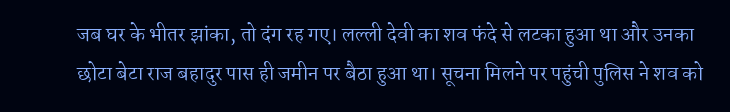जब घर के भीतर झांका, तो दंग रह गए। लल्ली देवी का शव फंदे से लटका हुआ था और उनका छोटा बेटा राज बहादुर पास ही जमीन पर बैठा हुआ था। सूचना मिलने पर पहुंची पुलिस ने शव को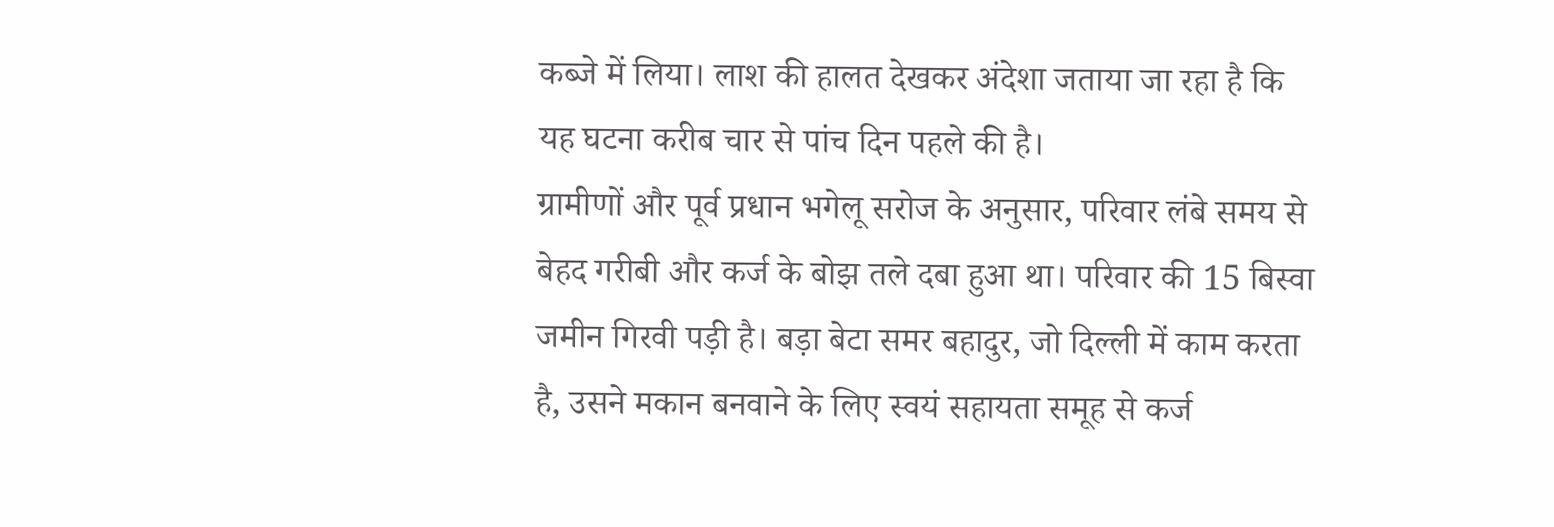कब्जे में लिया। लाश की हालत देखकर अंदेशा जताया जा रहा है कि यह घटना करीब चार से पांच दिन पहले की है।
ग्रामीणों और पूर्व प्रधान भगेलू सरोज के अनुसार, परिवार लंबे समय से बेहद गरीबी और कर्ज के बोझ तले दबा हुआ था। परिवार की 15 बिस्वा जमीन गिरवी पड़ी है। बड़ा बेटा समर बहादुर, जो दिल्ली में काम करता है, उसने मकान बनवाने के लिए स्वयं सहायता समूह से कर्ज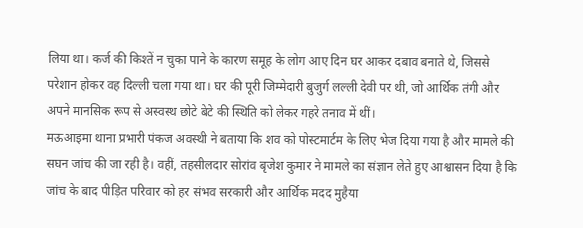लिया था। कर्ज की किश्तें न चुका पाने के कारण समूह के लोग आए दिन घर आकर दबाव बनाते थे, जिससे परेशान होकर वह दिल्ली चला गया था। घर की पूरी जिम्मेदारी बुजुर्ग लल्ली देवी पर थी, जो आर्थिक तंगी और अपने मानसिक रूप से अस्वस्थ छोटे बेटे की स्थिति को लेकर गहरे तनाव में थीं।
मऊआइमा थाना प्रभारी पंकज अवस्थी ने बताया कि शव को पोस्टमार्टम के लिए भेज दिया गया है और मामले की सघन जांच की जा रही है। वहीं, तहसीलदार सोरांव बृजेश कुमार ने मामले का संज्ञान लेते हुए आश्वासन दिया है कि जांच के बाद पीड़ित परिवार को हर संभव सरकारी और आर्थिक मदद मुहैया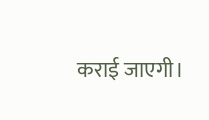कराई जाएगी।